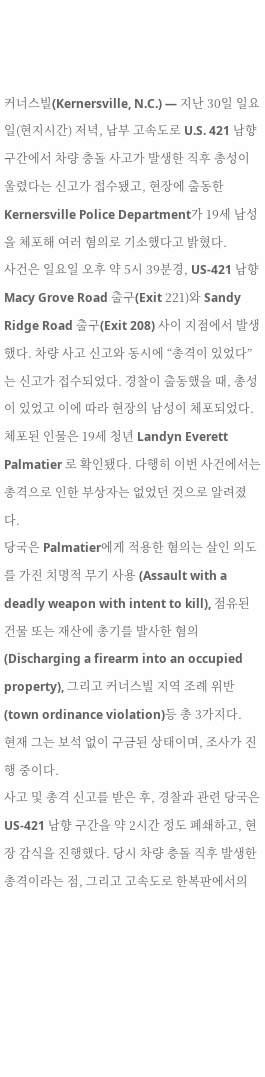커너스빌(Kernersville, N.C.) — 지난 30일 일요일(현지시간) 저녁, 남부 고속도로 U.S. 421 남향 구간에서 차량 충돌 사고가 발생한 직후 총성이 울렸다는 신고가 접수됐고, 현장에 출동한 Kernersville Police Department가 19세 남성을 체포해 여러 혐의로 기소했다고 밝혔다.
사건은 일요일 오후 약 5시 39분경, US-421 남향 Macy Grove Road 출구(Exit 221)와 Sandy Ridge Road 출구(Exit 208) 사이 지점에서 발생했다. 차량 사고 신고와 동시에 “총격이 있었다”는 신고가 접수되었다. 경찰이 출동했을 때, 총성이 있었고 이에 따라 현장의 남성이 체포되었다. 체포된 인물은 19세 청년 Landyn Everett Palmatier 로 확인됐다. 다행히 이번 사건에서는 총격으로 인한 부상자는 없었던 것으로 알려졌다.
당국은 Palmatier에게 적용한 혐의는 살인 의도를 가진 치명적 무기 사용 (Assault with a deadly weapon with intent to kill), 점유된 건물 또는 재산에 총기를 발사한 혐의 (Discharging a firearm into an occupied property), 그리고 커너스빌 지역 조례 위반 (town ordinance violation)등 총 3가지다.
현재 그는 보석 없이 구금된 상태이며, 조사가 진행 중이다.
사고 및 총격 신고를 받은 후, 경찰과 관련 당국은 US-421 남향 구간을 약 2시간 정도 폐쇄하고, 현장 감식을 진행했다. 당시 차량 충돌 직후 발생한 총격이라는 점, 그리고 고속도로 한복판에서의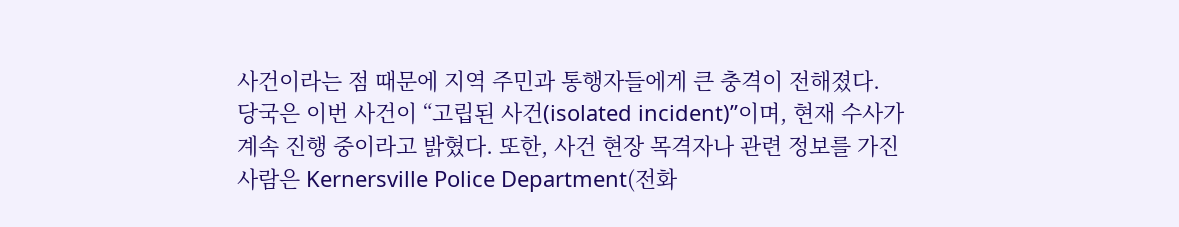사건이라는 점 때문에 지역 주민과 통행자들에게 큰 충격이 전해졌다.
당국은 이번 사건이 “고립된 사건(isolated incident)”이며, 현재 수사가 계속 진행 중이라고 밝혔다. 또한, 사건 현장 목격자나 관련 정보를 가진 사람은 Kernersville Police Department(전화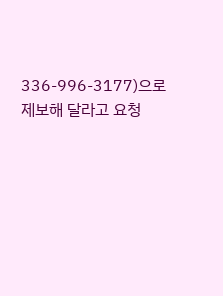336-996-3177)으로 제보해 달라고 요청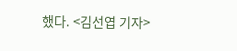했다. <김선엽 기자>